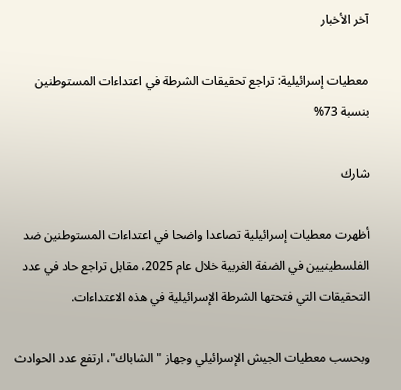آخر الأخبار

معطيات إسرائيلية: تراجع تحقيقات الشرطة في اعتداءات المستوطنين بنسبة 73%

شارك

أظهرت معطيات إسرائيلية تصاعدا واضحا في اعتداءات المستوطنين ضد الفلسطينيين في الضفة الغربية خلال عام 2025، مقابل تراجع حاد في عدد التحقيقات التي فتحتها الشرطة الإسرائيلية في هذه الاعتداءات.

وبحسب معطيات الجيش الإسرائيلي وجهاز "الشاباك"، ارتفع عدد الحوادث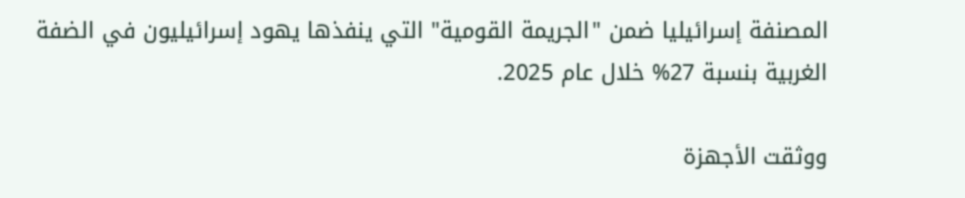المصنفة إسرائيليا ضمن "الجريمة القومية" التي ينفذها يهود إسرائيليون في الضفة الغربية بنسبة 27% خلال عام 2025.

ووثقت الأجهزة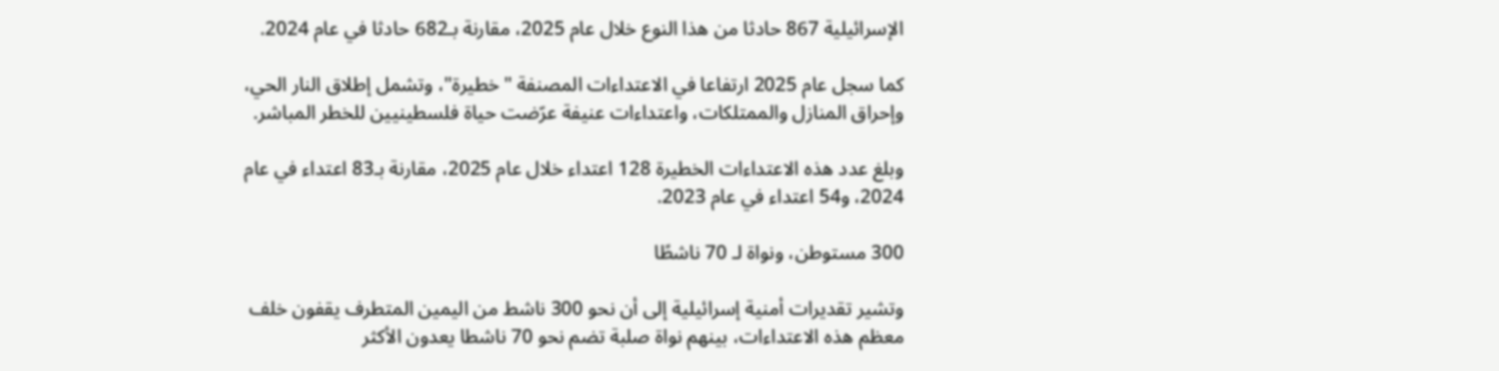الإسرائيلية 867 حادثا من هذا النوع خلال عام 2025، مقارنة بـ682 حادثا في عام 2024.

كما سجل عام 2025 ارتفاعا في الاعتداءات المصنفة "خطيرة"، وتشمل إطلاق النار الحي، وإحراق المنازل والممتلكات، واعتداءات عنيفة عرّضت حياة فلسطينيين للخطر المباشر.

وبلغ عدد هذه الاعتداءات الخطيرة 128 اعتداء خلال عام 2025، مقارنة بـ83 اعتداء في عام 2024، و54 اعتداء في عام 2023.

300 مستوطن، ونواة لـ 70 ناشطًا

وتشير تقديرات أمنية إسرائيلية إلى أن نحو 300 ناشط من اليمين المتطرف يقفون خلف معظم هذه الاعتداءات، بينهم نواة صلبة تضم نحو 70 ناشطا يعدون الأكثر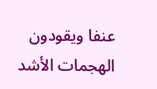عنفا ويقودون الهجمات الأشد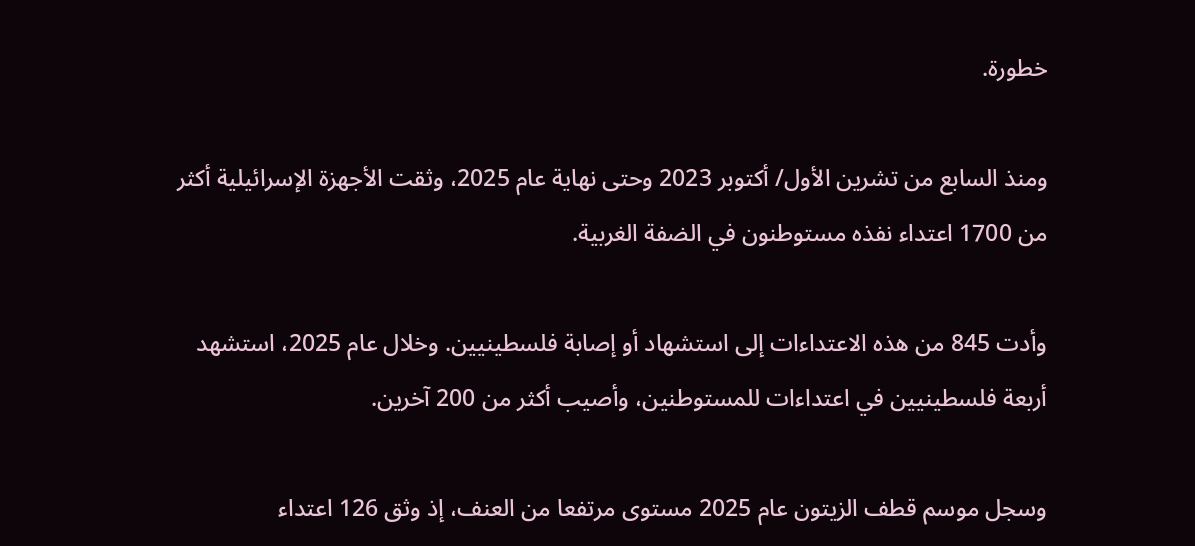خطورة.

ومنذ السابع من تشرين الأول/ أكتوبر 2023 وحتى نهاية عام 2025، وثقت الأجهزة الإسرائيلية أكثر من 1700 اعتداء نفذه مستوطنون في الضفة الغربية.

وأدت 845 من هذه الاعتداءات إلى استشهاد أو إصابة فلسطينيين. وخلال عام 2025، استشهد أربعة فلسطينيين في اعتداءات للمستوطنين، وأصيب أكثر من 200 آخرين.

وسجل موسم قطف الزيتون عام 2025 مستوى مرتفعا من العنف، إذ وثق 126 اعتداء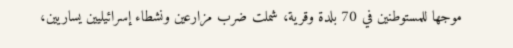موجها للمستوطنين في 70 بلدة وقرية، شملت ضرب مزارعين ونشطاء إسرائيليين يساريين،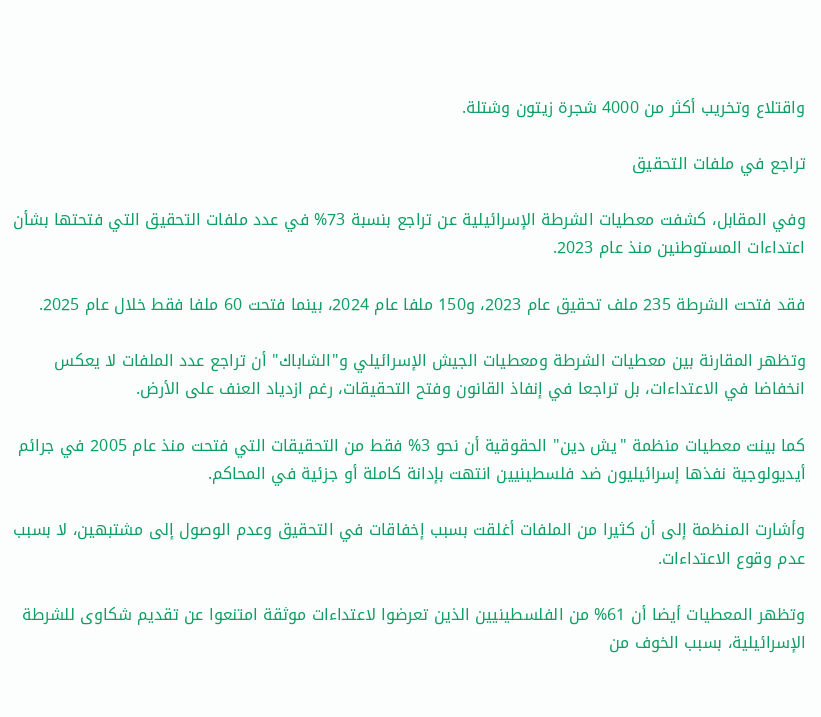واقتلاع وتخريب أكثر من 4000 شجرة زيتون وشتلة.

تراجع في ملفات التحقيق

وفي المقابل، كشفت معطيات الشرطة الإسرائيلية عن تراجع بنسبة 73% في عدد ملفات التحقيق التي فتحتها بشأن اعتداءات المستوطنين منذ عام 2023.

فقد فتحت الشرطة 235 ملف تحقيق عام 2023، و150 ملفا عام 2024، بينما فتحت 60 ملفا فقط خلال عام 2025.

وتظهر المقارنة بين معطيات الشرطة ومعطيات الجيش الإسرائيلي و"الشاباك" أن تراجع عدد الملفات لا يعكس انخفاضا في الاعتداءات، بل تراجعا في إنفاذ القانون وفتح التحقيقات، رغم ازدياد العنف على الأرض.

كما بينت معطيات منظمة "يش دين" الحقوقية أن نحو 3% فقط من التحقيقات التي فتحت منذ عام 2005 في جرائم أيديولوجية نفذها إسرائيليون ضد فلسطينيين انتهت بإدانة كاملة أو جزئية في المحاكم.

وأشارت المنظمة إلى أن كثيرا من الملفات أغلقت بسبب إخفاقات في التحقيق وعدم الوصول إلى مشتبهين، لا بسبب عدم وقوع الاعتداءات.

وتظهر المعطيات أيضا أن 61% من الفلسطينيين الذين تعرضوا لاعتداءات موثقة امتنعوا عن تقديم شكاوى للشرطة الإسرائيلية، بسبب الخوف من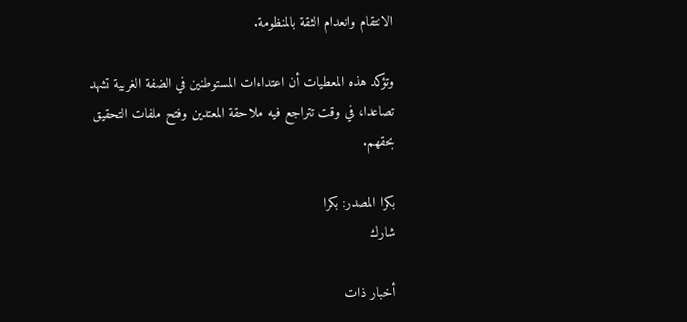الانتقام وانعدام الثقة بالمنظومة.

وتؤكد هذه المعطيات أن اعتداءات المستوطنين في الضفة الغربية تشهد تصاعدا، في وقت تتراجع فيه ملاحقة المعتدين وفتح ملفات التحقيق بحقهم.

بكرا المصدر: بكرا
شارك

أخبار ذات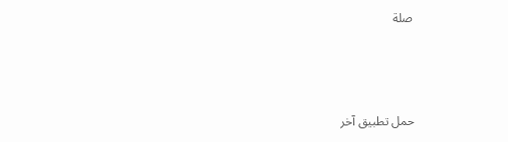صلة



حمل تطبيق آخر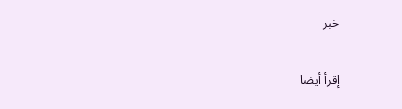خبر

إقرأ أيضا